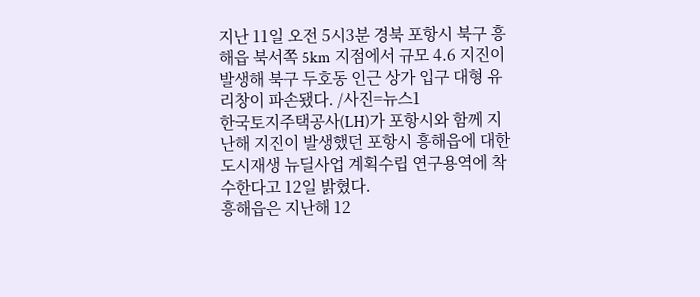지난 11일 오전 5시3분 경북 포항시 북구 흥해읍 북서쪽 5km 지점에서 규모 4.6 지진이 발생해 북구 두호동 인근 상가 입구 대형 유리창이 파손됐다. /사진=뉴스1
한국토지주택공사(LH)가 포항시와 함께 지난해 지진이 발생했던 포항시 흥해읍에 대한 도시재생 뉴딜사업 계획수립 연구용역에 착수한다고 12일 밝혔다.
흥해읍은 지난해 12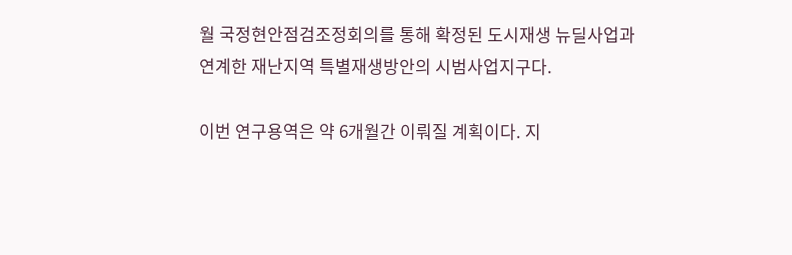월 국정현안점검조정회의를 통해 확정된 도시재생 뉴딜사업과 연계한 재난지역 특별재생방안의 시범사업지구다.

이번 연구용역은 약 6개월간 이뤄질 계획이다. 지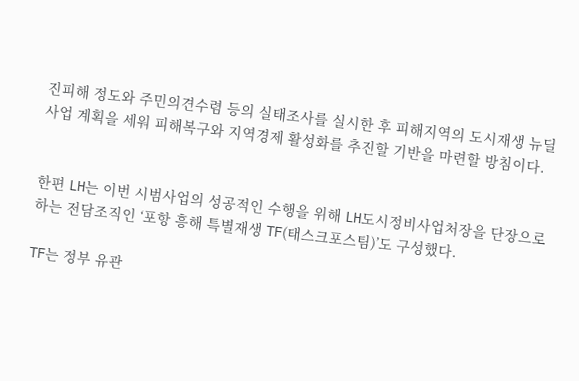진피해 정도와 주민의견수렴 등의 실태조사를 실시한 후 피해지역의 도시재생 뉴딜사업 계획을 세워 피해복구와 지역경제 활성화를 추진할 기반을 마련할 방침이다.


한편 LH는 이번 시범사업의 성공적인 수행을 위해 LH도시정비사업처장을 단장으로 하는 전담조직인 ‘포항 흥해 특별재생 TF(태스크포스팀)’도 구성했다.

TF는 정부 유관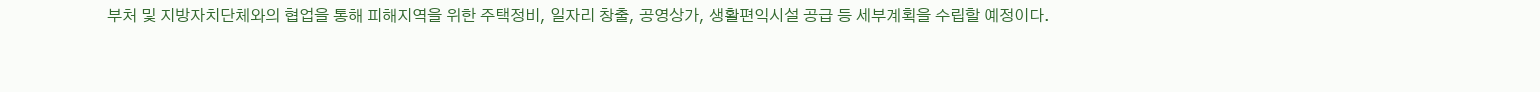부처 및 지방자치단체와의 협업을 통해 피해지역을 위한 주택정비, 일자리 창출, 공영상가, 생활편익시설 공급 등 세부계획을 수립할 예정이다.